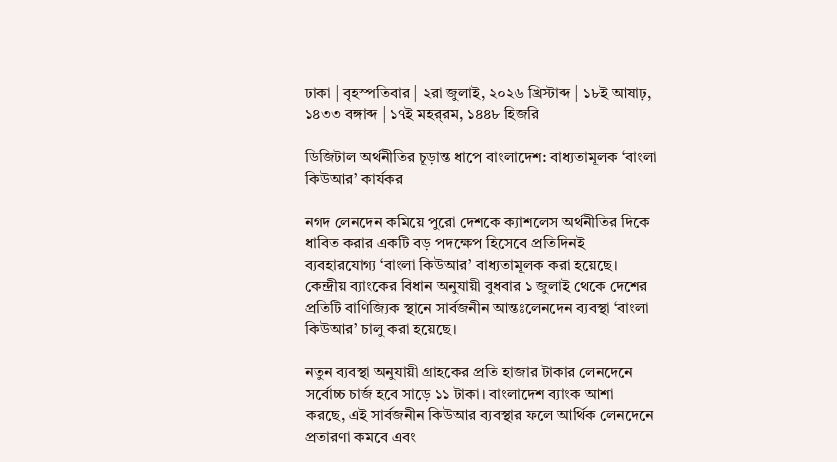ঢাকা | বৃহস্পতিবার | ২রা জুলাই, ২০২৬ খ্রিস্টাব্দ | ১৮ই আষাঢ়, ১৪৩৩ বঙ্গাব্দ | ১৭ই মহর্‌রম, ১৪৪৮ হিজরি

ডিজিটাল অর্থনীতির চূড়ান্ত ধাপে বাংলাদেশ: বাধ্যতামূলক ‘বাংলা কিউআর’ কার্যকর

নগদ লেনদেন কমিয়ে পুরো দেশকে ক্যাশলেস অর্থনীতির দিকে ধাবিত করার একটি বড় পদক্ষেপ হিসেবে প্রতিদিনই ব্যবহারযোগ্য ‘বাংলা কিউআর’ বাধ্যতামূলক করা হয়েছে। কেন্দ্রীয় ব্যাংকের বিধান অনুযায়ী বুধবার ১ জুলাই থেকে দেশের প্রতিটি বাণিজ্যিক স্থানে সার্বজনীন আন্তঃলেনদেন ব্যবস্থা ‘বাংলা কিউআর’ চালু করা হয়েছে।

নতুন ব্যবস্থা অনুযায়ী গ্রাহকের প্রতি হাজার টাকার লেনদেনে সর্বোচ্চ চার্জ হবে সাড়ে ১১ টাকা। বাংলাদেশ ব্যাংক আশা করছে, এই সার্বজনীন কিউআর ব্যবস্থার ফলে আর্থিক লেনদেনে প্রতারণা কমবে এবং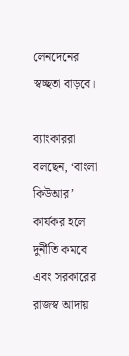লেনদেনের স্বচ্ছতা বাড়বে।

ব্যাংকাররা বলছেন, ‘বাংলা কিউআর’ কার্যকর হলে দুর্নীতি কমবে এবং সরকারের রাজস্ব আদায়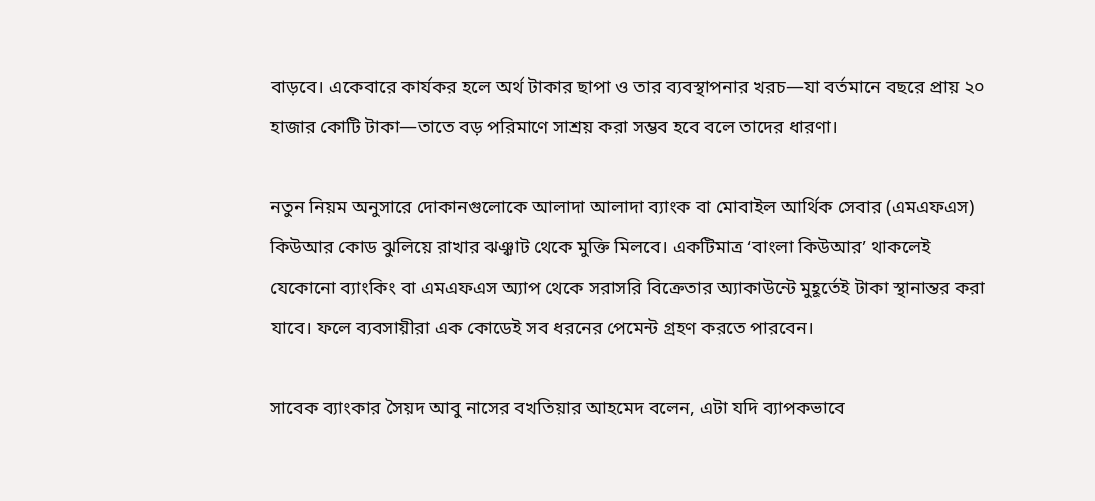বাড়বে। একেবারে কার্যকর হলে অর্থ টাকার ছাপা ও তার ব্যবস্থাপনার খরচ—যা বর্তমানে বছরে প্রায় ২০ হাজার কোটি টাকা—তাতে বড় পরিমাণে সাশ্রয় করা সম্ভব হবে বলে তাদের ধারণা।

নতুন নিয়ম অনুসারে দোকানগুলোকে আলাদা আলাদা ব্যাংক বা মোবাইল আর্থিক সেবার (এমএফএস) কিউআর কোড ঝুলিয়ে রাখার ঝঞ্ঝাট থেকে মুক্তি মিলবে। একটিমাত্র ‘বাংলা কিউআর’ থাকলেই যেকোনো ব্যাংকিং বা এমএফএস অ্যাপ থেকে সরাসরি বিক্রেতার অ্যাকাউন্টে মুহূর্তেই টাকা স্থানান্তর করা যাবে। ফলে ব্যবসায়ীরা এক কোডেই সব ধরনের পেমেন্ট গ্রহণ করতে পারবেন।

সাবেক ব্যাংকার সৈয়দ আবু নাসের বখতিয়ার আহমেদ বলেন, এটা যদি ব্যাপকভাবে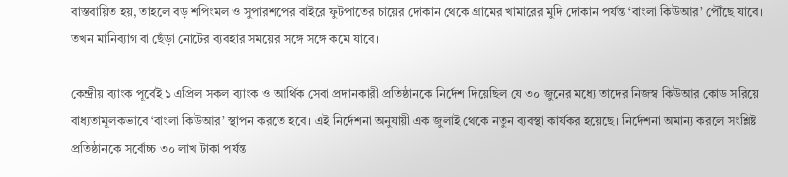বাস্তবায়িত হয়, তাহলে বড় শপিংমল ও সুপারশপের বাইরে ফুটপাতের চায়ের দোকান থেকে গ্রামের খামারের মুদি দোকান পর্যন্ত ‘বাংলা কিউআর’ পৌঁছে যাবে। তখন মানিব্যাগ বা ছেঁড়া নোটের ব্যবহার সময়ের সঙ্গে সঙ্গে কমে যাবে।

কেন্দ্রীয় ব্যাংক পূর্বেই ১ এপ্রিল সকল ব্যাংক ও আর্থিক সেবা প্রদানকারী প্রতিষ্ঠানকে নির্দেশ দিয়েছিল যে ৩০ জুনের মধ্যে তাদের নিজস্ব কিউআর কোড সরিয়ে বাধ্যতামূলকভাবে ‘বাংলা কিউআর’ স্থাপন করতে হবে। এই নির্দেশনা অনুযায়ী এক জুলাই থেকে নতুন ব্যবস্থা কার্যকর হয়েছে। নির্দেশনা অমান্য করলে সংশ্লিষ্ট প্রতিষ্ঠানকে সর্বোচ্চ ৩০ লাখ টাকা পর্যন্ত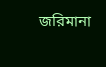জরিমানা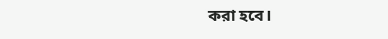করা হবে।